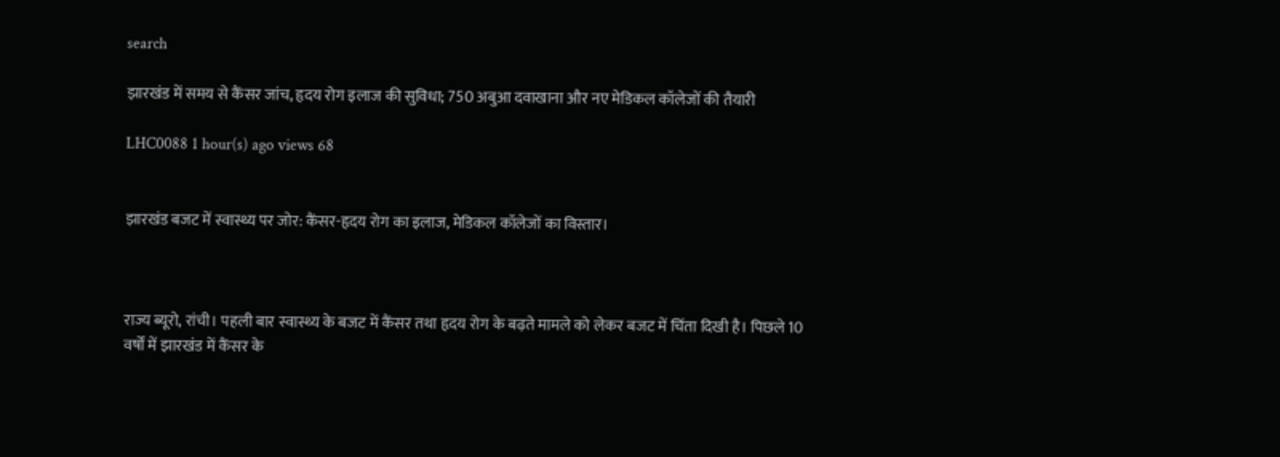search

झारखंड में समय से कैंसर जांच, हृदय रोग इलाज की सुविधा; 750 अबुआ दवाखाना और नए मेडिकल कॉलेजों की तैयारी

LHC0088 1 hour(s) ago views 68


झारखंड बजट में स्वास्थ्य पर जोर: कैंसर-हृदय रोग का इलाज, मेडिकल कॉलेजों का विस्तार।



राज्य ब्यूरो, रांची। पहली बार स्वास्थ्य के बजट में कैंसर तथा हृदय रोग के बढ़ते मामले को लेकर बजट में चिंता दिखी है। पिछले 10 वर्षों में झारखंड में कैंसर के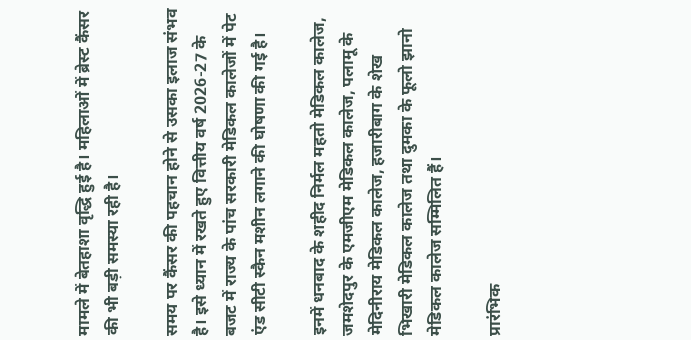मामले में बेतहाशा वृद्धि हुई है। महिलाओं में ब्रेस्ट कैंसर की भी बड़ी समस्या रही है।

समय पर कैंसर की पहचान होने से उसका इलाज संभव है। इसे ध्यान में रखते हुए वित्तीय वर्ष 2026-27 के बजट में राज्य के पांच सरकारी मेडिकल कालेजों में पेट एंड सीटी स्कैन मशीन लगाने की घोषणा की गई है।

इनमें धनबाद के शहीद निर्मल महतो मेडिकल कालेज, जमशेदपुर के एमजीएम मेडिकल कालेज, पलामू के मेदिनीराय मेडिकल कालेज, हजारीबाग के शेख भिखारी मेडिकल कालेज तथा दुमका के फूलो झानो मेडिकल कालेज सम्मिलित हैं।

प्रारंभिक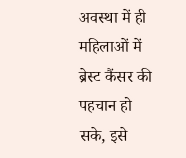अवस्था में ही महिलाओं में ब्रेस्ट कैंसर की पहचान हो सके, इसे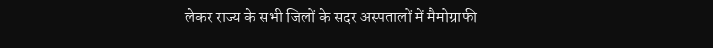लेकर राज्य के सभी जिलों के सदर अस्पतालों में मैमोग्राफी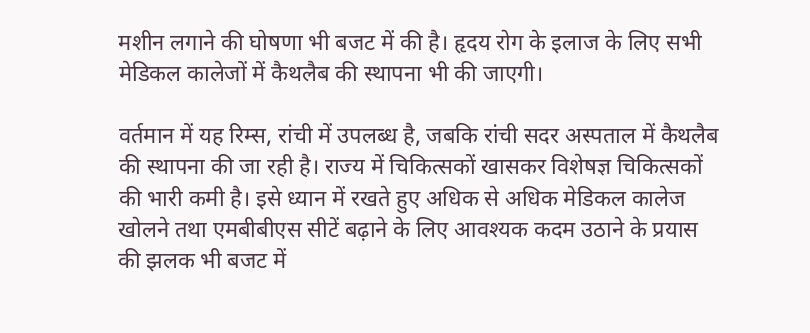मशीन लगाने की घोषणा भी बजट में की है। हृदय रोग के इलाज के लिए सभी मेडिकल कालेजों में कैथलैब की स्थापना भी की जाएगी।

वर्तमान में यह रिम्स, रांची में उपलब्ध है, जबकि रांची सदर अस्पताल में कैथलैब की स्थापना की जा रही है। राज्य में चिकित्सकों खासकर विशेषज्ञ चिकित्सकों की भारी कमी है। इसे ध्यान में रखते हुए अधिक से अधिक मेडिकल कालेज खोलने तथा एमबीबीएस सीटें बढ़ाने के लिए आवश्यक कदम उठाने के प्रयास की झलक भी बजट में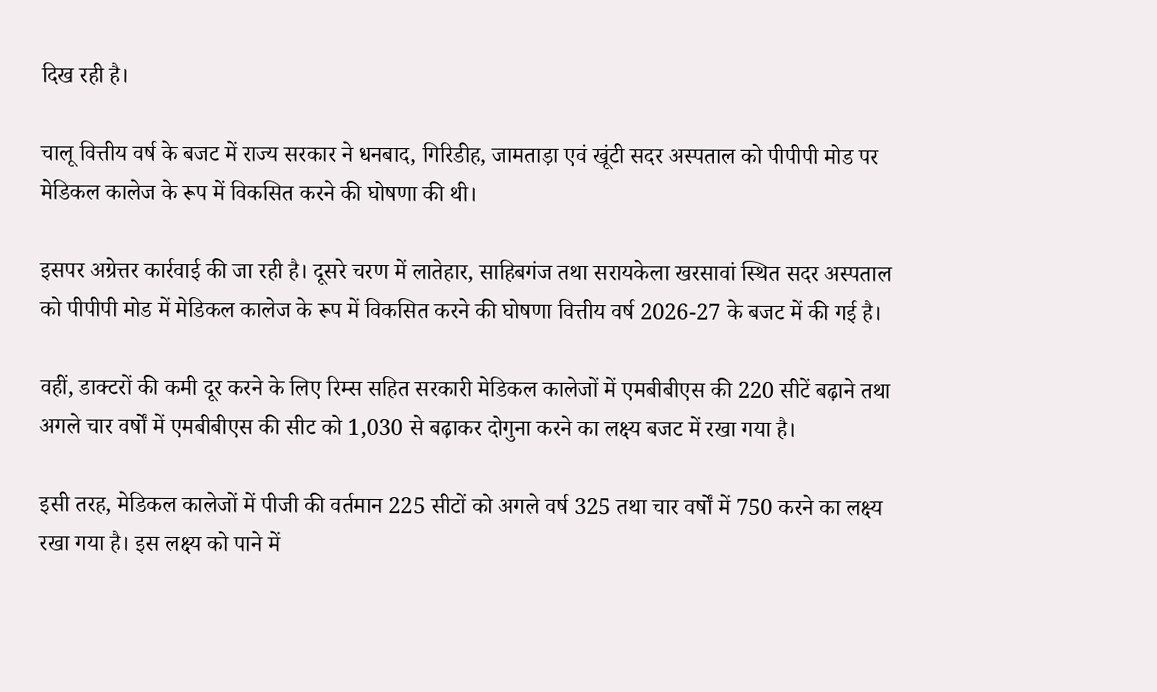दिख रही है।

चालू वित्तीय वर्ष के बजट में राज्य सरकार ने धनबाद, गिरिडीह, जामताड़ा एवं खूंटी सदर अस्पताल को पीपीपी मोड पर मेडिकल कालेज के रूप में विकसित करने की घोषणा की थी।

इसपर अग्रेत्तर कार्रवाई की जा रही है। दूसरे चरण में लातेहार, साहिबगंज तथा सरायकेला खरसावां स्थित सदर अस्पताल को पीपीपी मोड में मेडिकल कालेज के रूप में विकसित करने की घोषणा वित्तीय वर्ष 2026-27 के बजट में की गई है।

वहीं, डाक्टरों की कमी दूर करने के लिए रिम्स सहित सरकारी मेडिकल कालेजों में एमबीबीएस की 220 सीटें बढ़ाने तथा अगले चार वर्षों में एमबीबीएस की सीट को 1,030 से बढ़ाकर दोगुना करने का लक्ष्य बजट में रखा गया है।

इसी तरह, मेडिकल कालेजों में पीजी की वर्तमान 225 सीटों को अगले वर्ष 325 तथा चार वर्षों में 750 करने का लक्ष्य रखा गया है। इस लक्ष्य को पाने में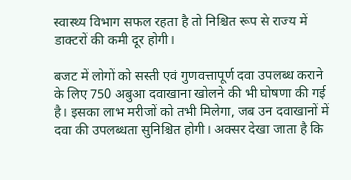स्वास्थ्य विभाग सफल रहता है तो निश्चित रूप से राज्य में डाक्टरों की कमी दूर होगी।

बजट में लोगों को सस्ती एवं गुणवत्तापूर्ण दवा उपलब्ध कराने के लिए 750 अबुआ दवाखाना खोलने की भी घोषणा की गई है। इसका लाभ मरीजों को तभी मिलेगा, जब उन दवाखानों में दवा की उपलब्धता सुनिश्चित होगी। अक्सर देखा जाता है कि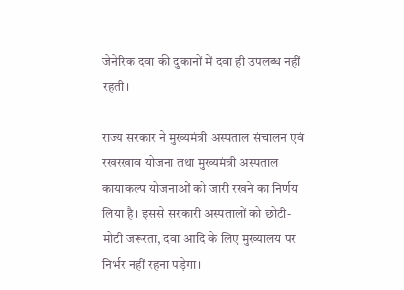जेनेरिक दवा की दुकानों में दवा ही उपलब्ध नहीं रहती।

राज्य सरकार ने मुख्यमंत्री अस्पताल संचालन एवं रखरखाव योजना तथा मुख्यमंत्री अस्पताल कायाकल्प योजनाओं को जारी रखने का निर्णय लिया है। इससे सरकारी अस्पतालों को छोटी-मोटी जरूरता, दवा आदि के लिए मुख्यालय पर निर्भर नहीं रहना पड़ेगा।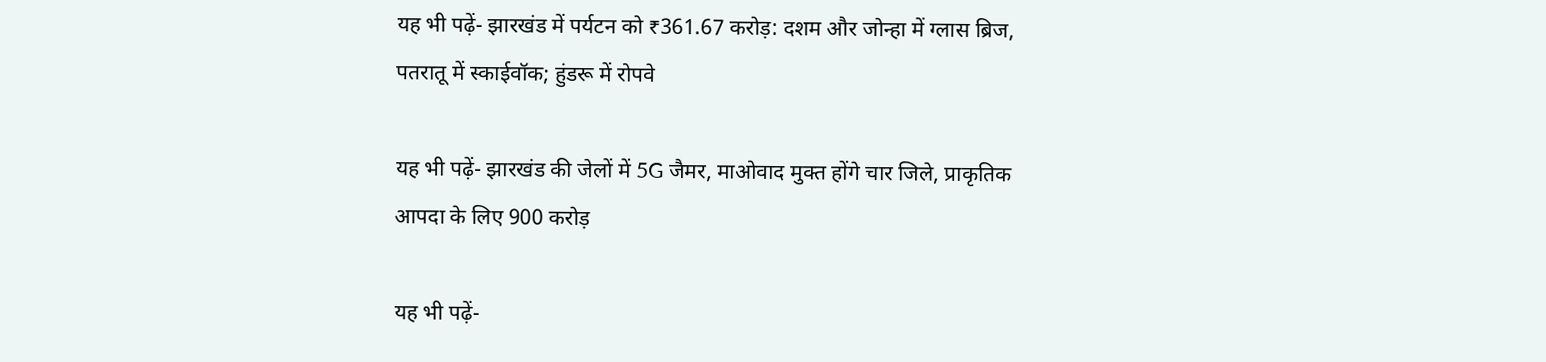यह भी पढ़ें- झारखंड में पर्यटन को ₹361.67 करोड़: दशम और जोन्हा में ग्लास ब्रिज, पतरातू में स्काईवॉक; हुंडरू में रोपवे

यह भी पढ़ें- झारखंड की जेलों में 5G जैमर, माओवाद मुक्त होंगे चार जिले, प्राकृतिक आपदा के लिए 900 करोड़

यह भी पढ़ें-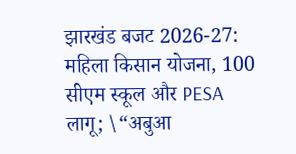झारखंड बजट 2026-27: महिला किसान योजना, 100 सीएम स्कूल और PESA लागू; \“अबुआ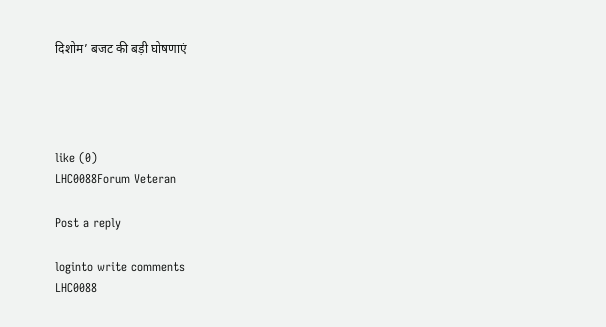दिशोम’ बजट की बड़ी घोषणाएं




like (0)
LHC0088Forum Veteran

Post a reply

loginto write comments
LHC0088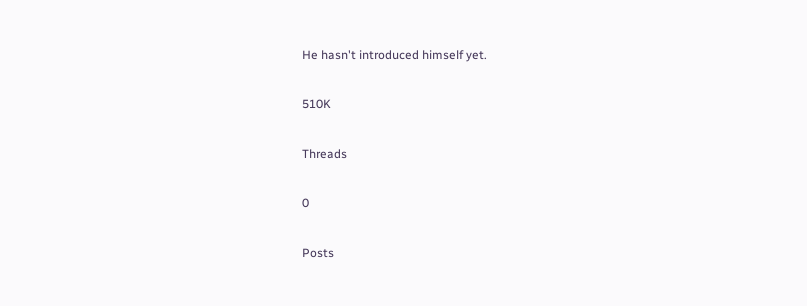He hasn't introduced himself yet.

510K

Threads

0

Posts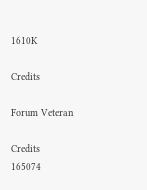1610K

Credits

Forum Veteran

Credits
165074